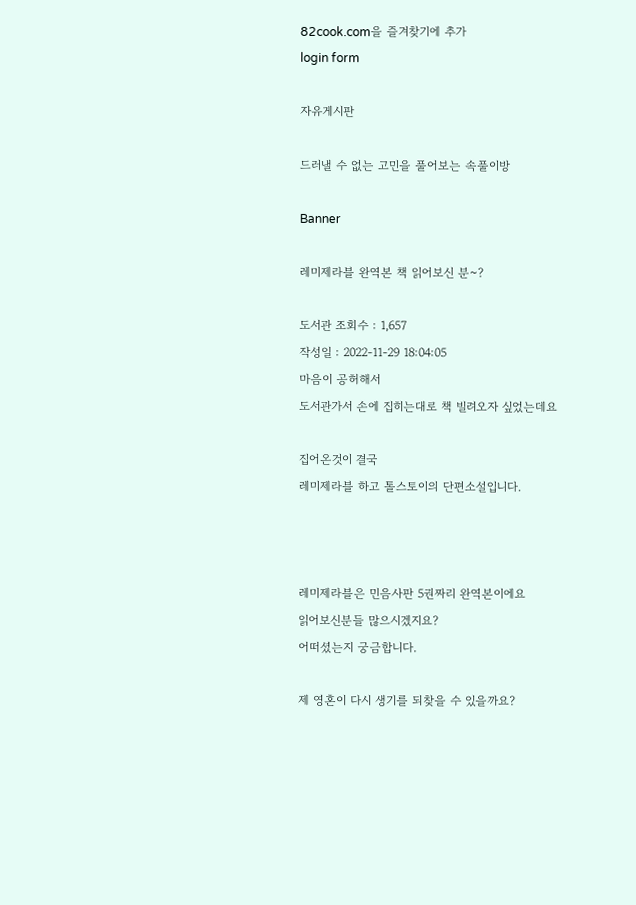82cook.com을 즐겨찾기에 추가
login form

자유게시판

드러낼 수 없는 고민을 풀어보는 속풀이방

Banner

레미제라블 완역본 책 읽어보신 분~?

도서관 조회수 : 1,657
작성일 : 2022-11-29 18:04:05
마음이 공허해서
도서관가서 손에 집히는대로 책 빌려오자 싶었는데요

집어온것이 결국
레미제라블 하고 톨스토이의 단편소설입니다.



레미제라블은 민음사판 5권짜리 완역본이에요
읽어보신분들 많으시겠지요?
어떠셨는지 궁금합니다.

제 영혼이 다시 생기를 되찾을 수 있을까요?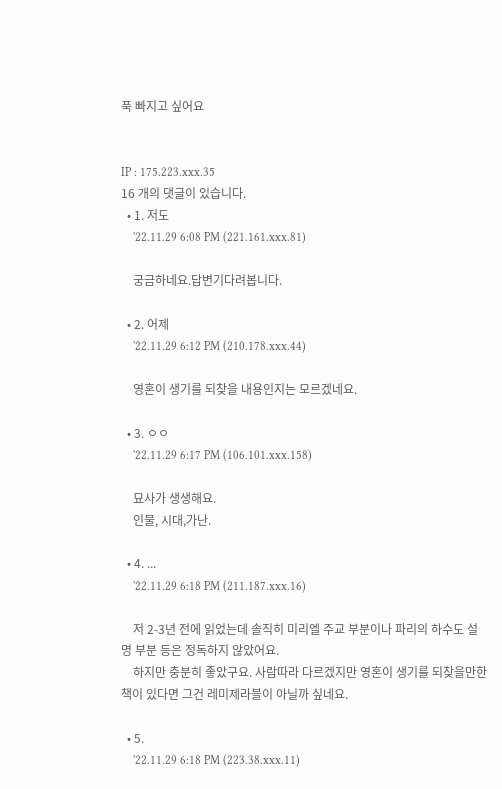푹 빠지고 싶어요


IP : 175.223.xxx.35
16 개의 댓글이 있습니다.
  • 1. 저도
    '22.11.29 6:08 PM (221.161.xxx.81)

    궁금하네요.답변기다려봅니다.

  • 2. 어제
    '22.11.29 6:12 PM (210.178.xxx.44)

    영혼이 생기를 되찾을 내용인지는 모르겠네요.

  • 3. ㅇㅇ
    '22.11.29 6:17 PM (106.101.xxx.158)

    묘사가 생생해요.
    인물, 시대,가난.

  • 4. ...
    '22.11.29 6:18 PM (211.187.xxx.16)

    저 2-3년 전에 읽었는데 솔직히 미리엘 주교 부분이나 파리의 하수도 설명 부분 등은 정독하지 않았어요.
    하지만 충분히 좋았구요. 사람따라 다르겠지만 영혼이 생기를 되찾을만한 책이 있다면 그건 레미제라블이 아닐까 싶네요.

  • 5.
    '22.11.29 6:18 PM (223.38.xxx.11)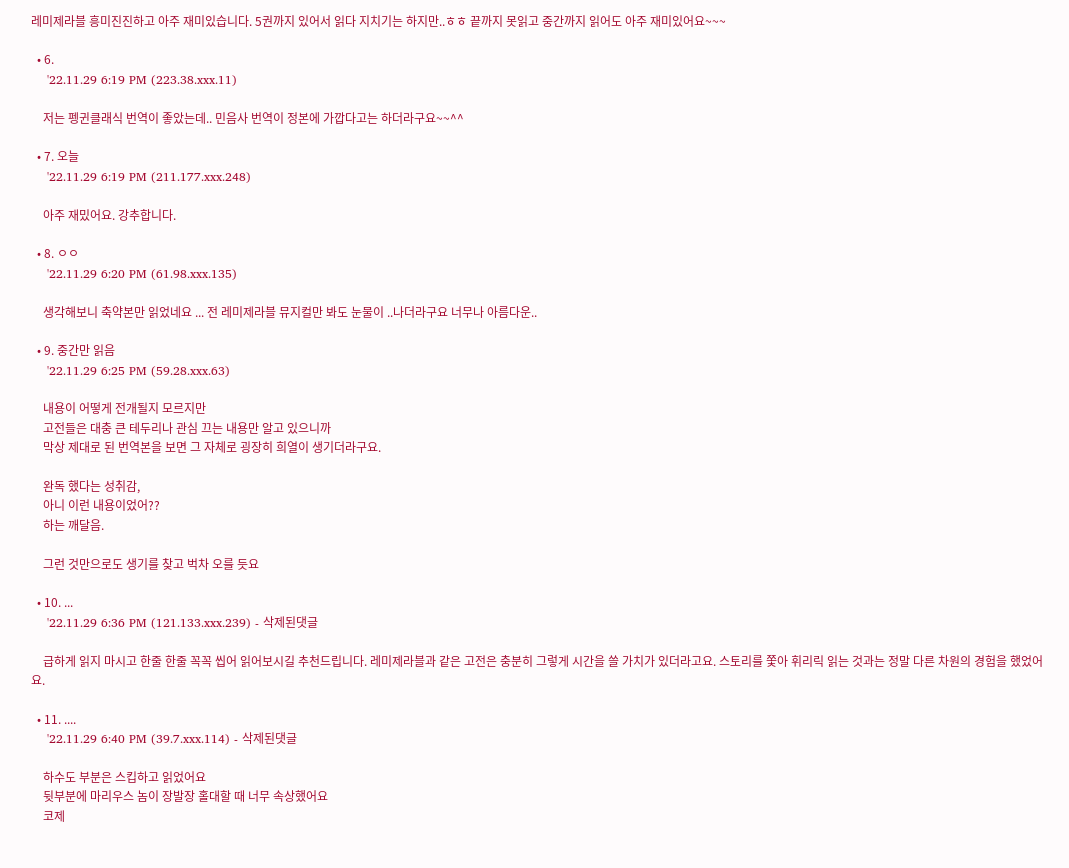레미제라블 흥미진진하고 아주 재미있습니다. 5권까지 있어서 읽다 지치기는 하지만..ㅎㅎ 끝까지 못읽고 중간까지 읽어도 아주 재미있어요~~~

  • 6.
    '22.11.29 6:19 PM (223.38.xxx.11)

    저는 펭귄클래식 번역이 좋았는데.. 민음사 번역이 정본에 가깝다고는 하더라구요~~^^

  • 7. 오늘
    '22.11.29 6:19 PM (211.177.xxx.248)

    아주 재밌어요. 강추합니다.

  • 8. ㅇㅇ
    '22.11.29 6:20 PM (61.98.xxx.135)

    생각해보니 축약본만 읽었네요 ... 전 레미제라블 뮤지컬만 봐도 눈물이 ..나더라구요 너무나 아름다운..

  • 9. 중간만 읽음
    '22.11.29 6:25 PM (59.28.xxx.63)

    내용이 어떻게 전개될지 모르지만
    고전들은 대충 큰 테두리나 관심 끄는 내용만 알고 있으니까
    막상 제대로 된 번역본을 보면 그 자체로 굉장히 희열이 생기더라구요.

    완독 했다는 성취감,
    아니 이런 내용이었어??
    하는 깨달음.

    그런 것만으로도 생기를 찾고 벅차 오를 듯요

  • 10. ...
    '22.11.29 6:36 PM (121.133.xxx.239) - 삭제된댓글

    급하게 읽지 마시고 한줄 한줄 꼭꼭 씹어 읽어보시길 추천드립니다. 레미제라블과 같은 고전은 충분히 그렇게 시간을 쓸 가치가 있더라고요. 스토리를 쫓아 휘리릭 읽는 것과는 정말 다른 차원의 경험을 했었어요.

  • 11. ....
    '22.11.29 6:40 PM (39.7.xxx.114) - 삭제된댓글

    하수도 부분은 스킵하고 읽었어요
    뒷부분에 마리우스 놈이 장발장 홀대할 때 너무 속상했어요
    코제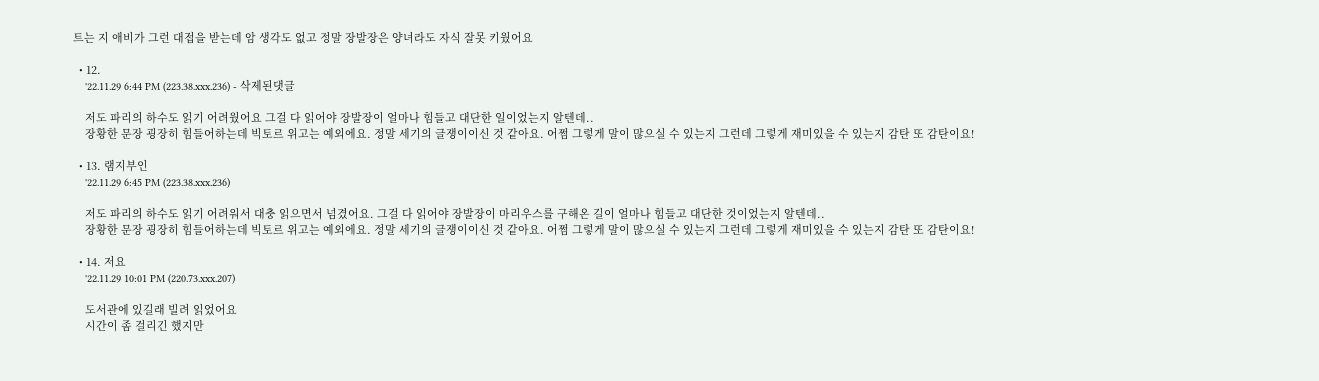트는 지 애비가 그런 대접을 받는데 암 생각도 없고 정말 장발장은 양녀라도 자식 잘못 키웠어요

  • 12.
    '22.11.29 6:44 PM (223.38.xxx.236) - 삭제된댓글

    저도 파리의 하수도 읽기 어려웠어요 그걸 다 읽어야 장발장이 얼마나 힘들고 대단한 일이었는지 알텐데..
    장황한 문장 굉장히 힘들어하는데 빅토르 위고는 예외에요. 정말 세기의 글쟁이이신 것 같아요. 어쩜 그렇게 말이 많으실 수 있는지 그런데 그렇게 재미있을 수 있는지 감탄 또 감탄이요!

  • 13. 램지부인
    '22.11.29 6:45 PM (223.38.xxx.236)

    저도 파리의 하수도 읽기 어려워서 대충 읽으면서 넘겼어요. 그걸 다 읽어야 장발장이 마리우스를 구해온 길이 얼마나 힘들고 대단한 것이었는지 알텐데..
    장황한 문장 굉장히 힘들어하는데 빅토르 위고는 예외에요. 정말 세기의 글쟁이이신 것 같아요. 어쩜 그렇게 말이 많으실 수 있는지 그런데 그렇게 재미있을 수 있는지 감탄 또 감탄이요!

  • 14. 저요
    '22.11.29 10:01 PM (220.73.xxx.207)

    도서관에 있길래 빌려 읽었어요
    시간이 좀 걸리긴 했지만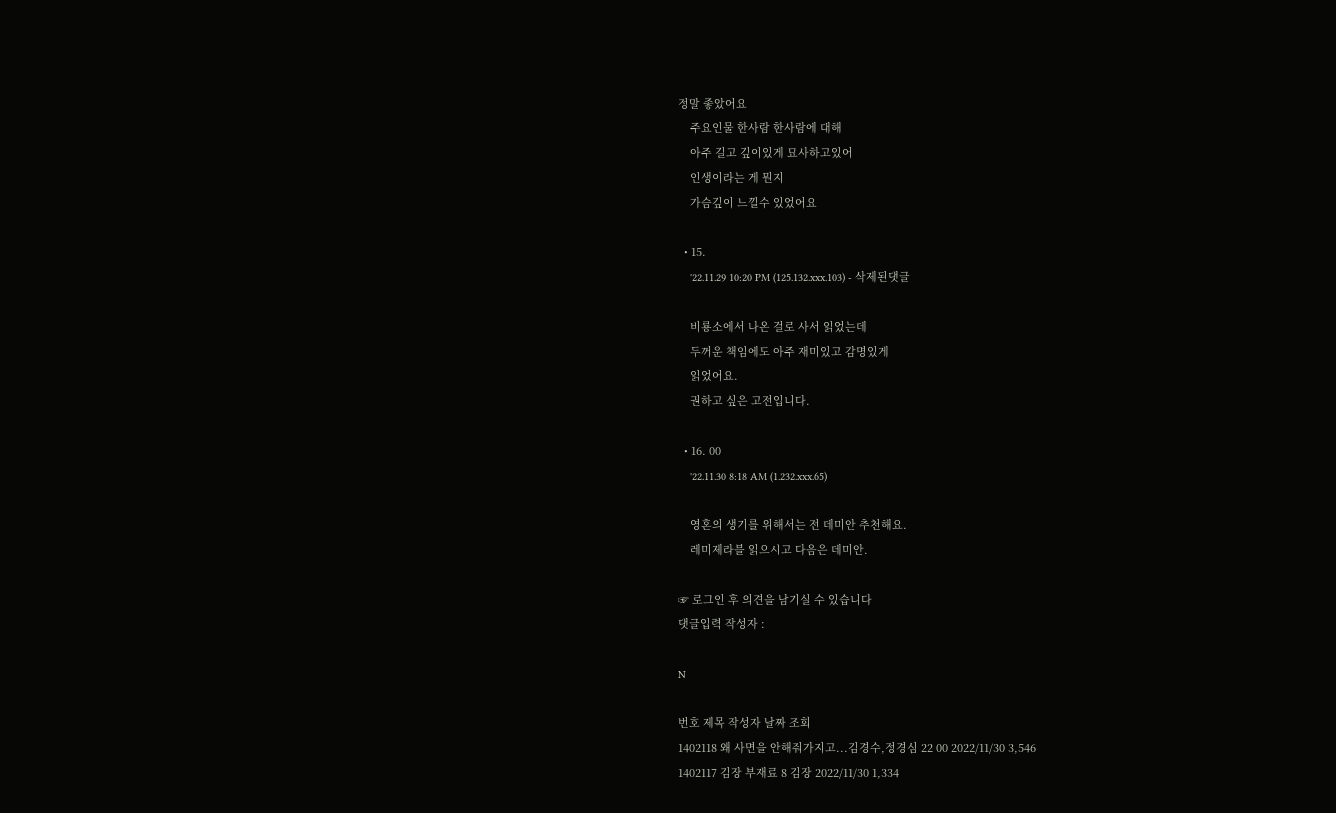정말 좋았어요
    주요인물 한사람 한사람에 대해
    아주 길고 깊이있게 묘사하고있어
    인생이라는 게 뭔지
    가슴깊이 느낄수 있었어요

  • 15.
    '22.11.29 10:20 PM (125.132.xxx.103) - 삭제된댓글

    비룡소에서 나온 걸로 사서 읽었는데
    두꺼운 책임에도 아주 재미있고 감명있게
    읽었어요.
    권하고 싶은 고전입니다.

  • 16. 00
    '22.11.30 8:18 AM (1.232.xxx.65)

    영혼의 생기를 위해서는 전 데미안 추천해요.
    레미제라블 읽으시고 다음은 데미안.

☞ 로그인 후 의견을 남기실 수 있습니다
댓글입력 작성자 :

N

번호 제목 작성자 날짜 조회
1402118 왜 사면을 안해줘가지고...김경수,정경심 22 00 2022/11/30 3,546
1402117 김장 부재료 8 김장 2022/11/30 1,334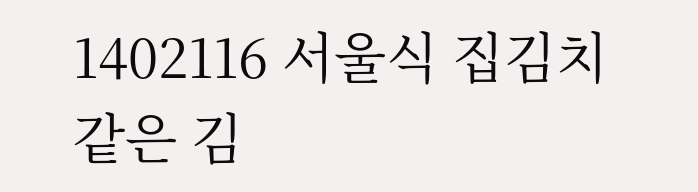1402116 서울식 집김치같은 김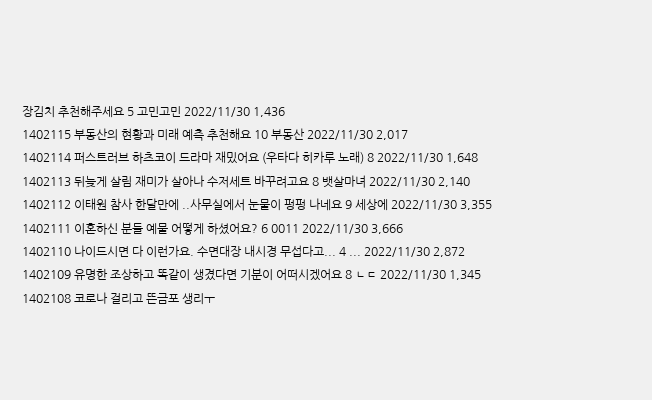장김치 추천해주세요 5 고민고민 2022/11/30 1,436
1402115 부동산의 현황과 미래 예측 추천해요 10 부동산 2022/11/30 2,017
1402114 퍼스트러브 하츠코이 드라마 재밌어요 (우타다 히카루 노래) 8 2022/11/30 1,648
1402113 뒤늦게 살림 재미가 살아나 수저세트 바꾸려고요 8 뱃살마녀 2022/11/30 2,140
1402112 이태원 참사 한달만에 ..사무실에서 눈물이 펑펑 나네요 9 세상에 2022/11/30 3,355
1402111 이혼하신 분들 예물 어떻게 하셨어요? 6 0011 2022/11/30 3,666
1402110 나이드시면 다 이런가요. 수면대장 내시경 무섭다고... 4 ... 2022/11/30 2,872
1402109 유명한 조상하고 똑같이 생겼다면 기분이 어떠시겠어요 8 ㄴㄷ 2022/11/30 1,345
1402108 코로나 걸리고 뜬금포 생리ㅜ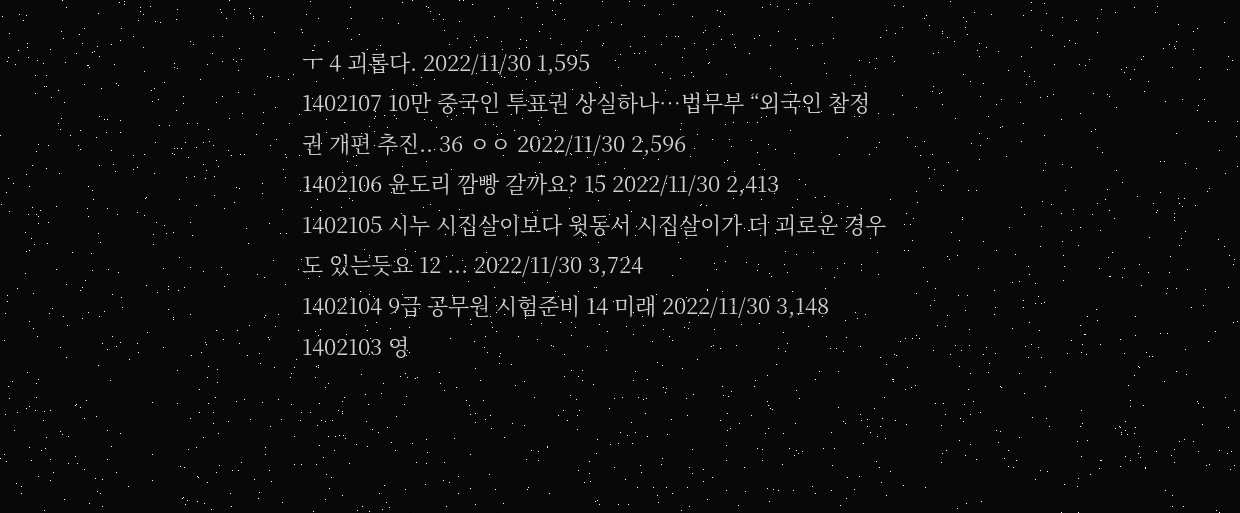ㅜ 4 괴롭다. 2022/11/30 1,595
1402107 10만 중국인 투표권 상실하나…법무부 “외국인 참정권 개편 추진.. 36 ㅇㅇ 2022/11/30 2,596
1402106 윤도리 깜빵 갈까요? 15 2022/11/30 2,413
1402105 시누 시집살이보다 윗동서 시집살이가 더 괴로운 경우도 있는듯요 12 ... 2022/11/30 3,724
1402104 9급 공무원 시험준비 14 미래 2022/11/30 3,148
1402103 영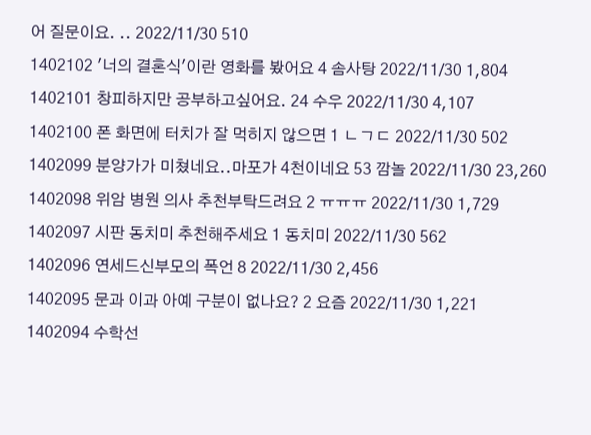어 질문이요. .. 2022/11/30 510
1402102 '너의 결혼식'이란 영화를 봤어요 4 솜사탕 2022/11/30 1,804
1402101 창피하지만 공부하고싶어요. 24 수우 2022/11/30 4,107
1402100 폰 화면에 터치가 잘 먹히지 않으면 1 ㄴㄱㄷ 2022/11/30 502
1402099 분양가가 미쳤네요..마포가 4천이네요 53 깜놀 2022/11/30 23,260
1402098 위암 병원 의사 추천부탁드려요 2 ㅠㅠㅠ 2022/11/30 1,729
1402097 시판 동치미 추천해주세요 1 동치미 2022/11/30 562
1402096 연세드신부모의 폭언 8 2022/11/30 2,456
1402095 문과 이과 아예 구분이 없나요? 2 요즘 2022/11/30 1,221
1402094 수학선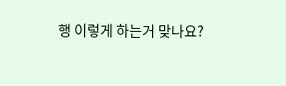행 이렇게 하는거 맞나요?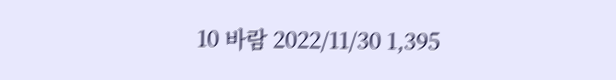10 바람 2022/11/30 1,395